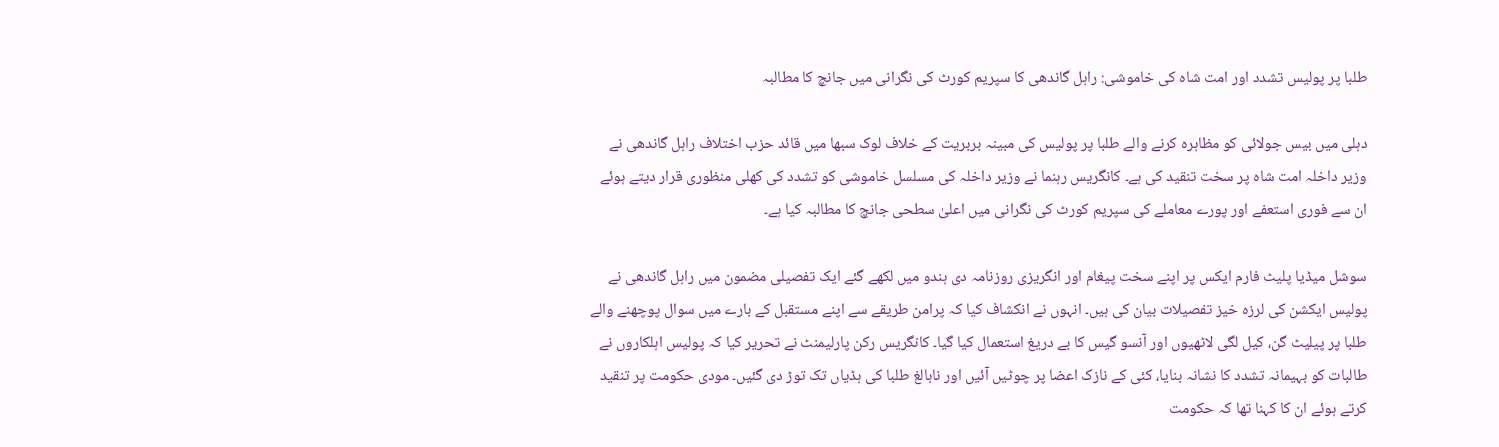طلبا پر پولیس تشدد اور امت شاہ کی خاموشی: راہل گاندھی کا سپریم کورٹ کی نگرانی میں جانچ کا مطالبہ

دہلی میں بیس جولائی کو مظاہرہ کرنے والے طلبا پر پولیس کی مبینہ بربریت کے خلاف لوک سبھا میں قائد حزب اختلاف راہل گاندھی نے وزیر داخلہ امت شاہ پر سخت تنقید کی ہے۔ کانگریس رہنما نے وزیر داخلہ کی مسلسل خاموشی کو تشدد کی کھلی منظوری قرار دیتے ہوئے ان سے فوری استعفے اور پورے معاملے کی سپریم کورٹ کی نگرانی میں اعلیٰ سطحی جانچ کا مطالبہ کیا ہے۔

سوشل میڈیا پلیٹ فارم ایکس پر اپنے سخت پیغام اور انگریزی روزنامہ دی ہندو میں لکھے گئے ایک تفصیلی مضمون میں راہل گاندھی نے پولیس ایکشن کی لرزہ خیز تفصیلات بیان کی ہیں۔ انہوں نے انکشاف کیا کہ پرامن طریقے سے اپنے مستقبل کے بارے میں سوال پوچھنے والے طلبا پر پیلیٹ گن، کیل لگی لاٹھیوں اور آنسو گیس کا بے دریغ استعمال کیا گیا۔ کانگریس رکن پارلیمنٹ نے تحریر کیا کہ پولیس اہلکاروں نے طالبات کو بہیمانہ تشدد کا نشانہ بنایا، کئی کے نازک اعضا پر چوٹیں آئیں اور نابالغ طلبا کی ہڈیاں تک توڑ دی گئیں۔ مودی حکومت پر تنقید کرتے ہوئے ان کا کہنا تھا کہ حکومت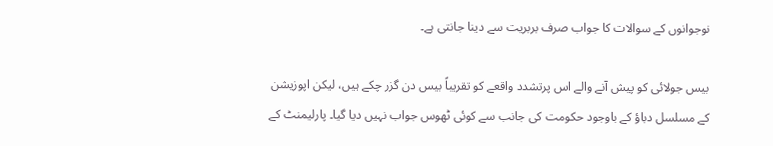نوجوانوں کے سوالات کا جواب صرف بربریت سے دینا جانتی ہے۔

بیس جولائی کو پیش آنے والے اس پرتشدد واقعے کو تقریباً بیس دن گزر چکے ہیں، لیکن اپوزیشن کے مسلسل دباؤ کے باوجود حکومت کی جانب سے کوئی ٹھوس جواب نہیں دیا گیا۔ پارلیمنٹ کے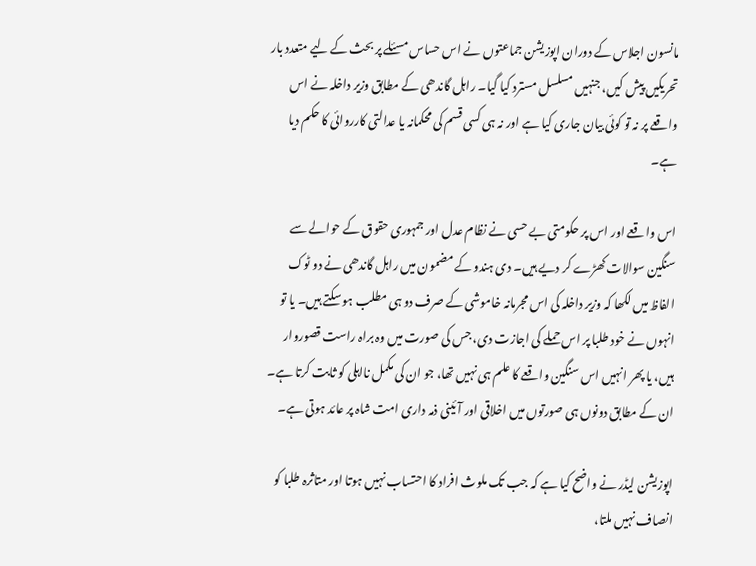مانسون اجلاس کے دوران اپوزیشن جماعتوں نے اس حساس مسئلے پر بحث کے لیے متعدد بار تحریکیں پیش کیں، جنہیں مسلسل مسترد کیا گیا۔ راہل گاندھی کے مطابق وزیر داخلہ نے اس واقعے پر نہ تو کوئی بیان جاری کیا ہے اور نہ ہی کسی قسم کی محکمانہ یا عدالتی کارروائی کا حکم دیا ہے۔

اس واقعے اور اس پر حکومتی بے حسی نے نظام عدل اور جمہوری حقوق کے حوالے سے سنگین سوالات کھڑے کر دیے ہیں۔ دی ہندو کے مضمون میں راہل گاندھی نے دو ٹوک الفاظ میں لکھا کہ وزیر داخلہ کی اس مجرمانہ خاموشی کے صرف دو ہی مطلب ہو سکتے ہیں۔ یا تو انہوں نے خود طلبا پر اس حملے کی اجازت دی، جس کی صورت میں وہ براہ راست قصوروار ہیں، یا پھر انہیں اس سنگین واقعے کا علم ہی نہیں تھا، جو ان کی مکمل نااہلی کو ثابت کرتا ہے۔ ان کے مطابق دونوں ہی صورتوں میں اخلاقی اور آئینی ذمہ داری امت شاہ پر عائد ہوتی ہے۔

اپوزیشن لیڈر نے واضح کیا ہے کہ جب تک ملوث افراد کا احتساب نہیں ہوتا اور متاثرہ طلبا کو انصاف نہیں ملتا،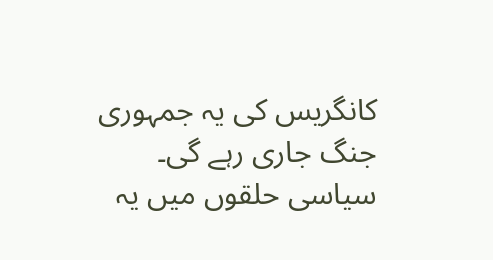کانگریس کی یہ جمہوری جنگ جاری رہے گی۔ سیاسی حلقوں میں یہ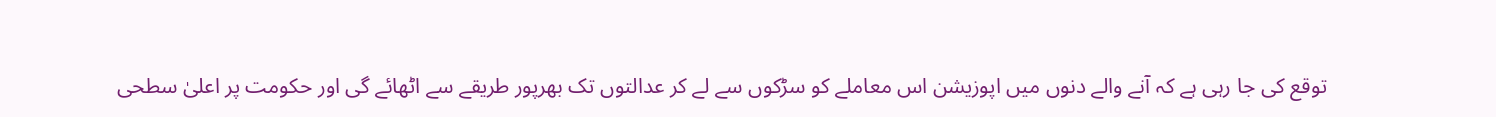توقع کی جا رہی ہے کہ آنے والے دنوں میں اپوزیشن اس معاملے کو سڑکوں سے لے کر عدالتوں تک بھرپور طریقے سے اٹھائے گی اور حکومت پر اعلیٰ سطحی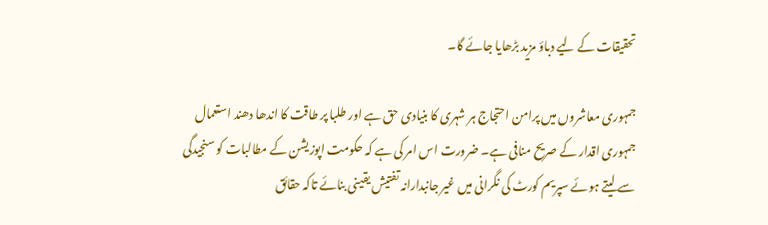تحقیقات کے لیے دباؤ مزید بڑھایا جائے گا۔

جمہوری معاشروں میں پرامن احتجاج ہر شہری کا بنیادی حق ہے اور طلبا پر طاقت کا اندھا دھند استعمال جمہوری اقدار کے صریح منافی ہے۔ ضرورت اس امر کی ہے کہ حکومت اپوزیشن کے مطالبات کو سنجیدگی سے لیتے ہوئے سپریم کورٹ کی نگرانی میں غیر جانبدارانہ تفتیش یقینی بنائے تاکہ حقائق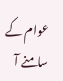عوام کے سامنے آ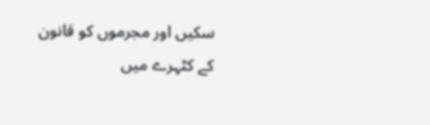سکیں اور مجرموں کو قانون کے کٹہرے میں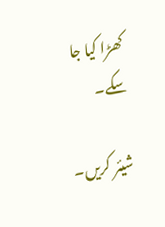کھڑا کیا جا سکے۔

شیئر کریں۔